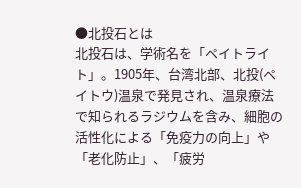●北投石とは
北投石は、学術名を「ペイトライト」。1905年、台湾北部、北投(ペイトウ)温泉で発見され、温泉療法で知られるラジウムを含み、細胞の活性化による「免疫力の向上」や「老化防止」、「疲労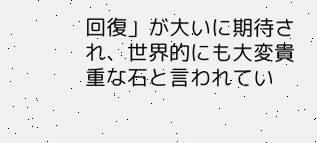回復」が大いに期待され、世界的にも大変貴重な石と言われてい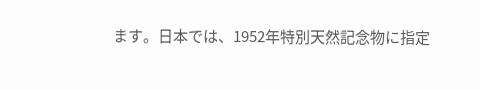ます。日本では、1952年特別天然記念物に指定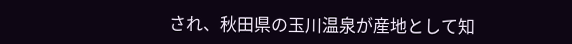され、秋田県の玉川温泉が産地として知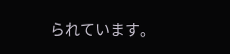られています。